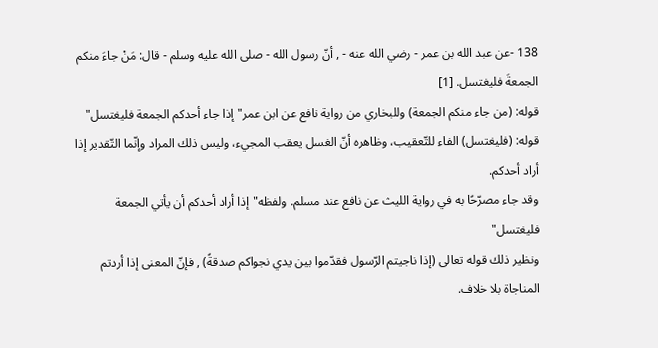138 -عن عبد الله بن عمر - رضي الله عنه - , أنّ رسول الله - صلى الله عليه وسلم - قال: مَنْ جاءَ منكم الجمعةَ فليغتسل. [1]
قوله: (من جاء منكم الجمعة) وللبخاري من رواية نافع عن ابن عمر"إذا جاء أحدكم الجمعة فليغتسل"
قوله: (فليغتسل) الفاء للتّعقيب، وظاهره أنّ الغسل يعقب المجيء، وليس ذلك المراد وإنّما التّقدير إذا أراد أحدكم.
وقد جاء مصرّحًا به في رواية الليث عن نافع عند مسلم. ولفظه"إذا أراد أحدكم أن يأتي الجمعة فليغتسل"
ونظير ذلك قوله تعالى (إذا ناجيتم الرّسول فقدّموا بين يدي نجواكم صدقةً) , فإنّ المعنى إذا أردتم المناجاة بلا خلاف.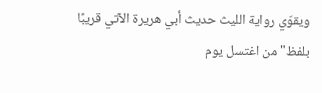ويقوّي رواية الليث حديث أبي هريرة الآتي قريبًا بلفظ"من اغتسل يوم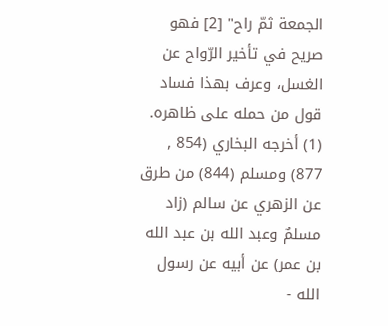الجمعة ثمّ راح" [2] فهو صريح في تأخير الرّواح عن الغسل، وعرف بهذا فساد قول من حمله على ظاهره.
(1) أخرجه البخاري (854 , 877) ومسلم (844) من طرق عن الزهري عن سالم (زاد مسلمٌ وعبد الله بن عبد الله بن عمر) عن أبيه عن رسول الله -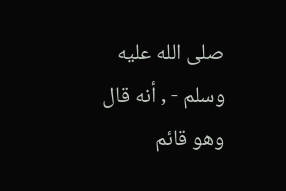صلى الله عليه وسلم - , أنه قال وهو قائم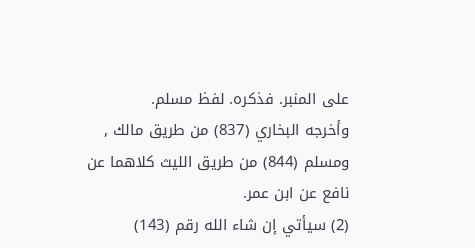على المنبر. فذكره. لفظ مسلم.
وأخرجه البخاري (837) من طريق مالك , ومسلم (844) من طريق الليث كلاهما عن نافع عن ابن عمر.
(2) سيأتي إن شاء الله رقم (143)